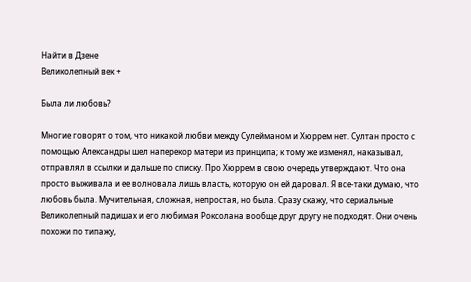Найти в Дзене
Великолепный век +

Была ли любовь?

Многие говорят о том, что никакой любви между Сулейманом и Хюррем нет. Султан просто с помощью Александры шел наперекор матери из принципа; к тому же изменял, наказывал, отправлял в ссылки и дальше по списку. Про Хюррем в свою очередь утверждают. Что она просто выживала и ее волновала лишь власть, которую он ей даровал. Я все-таки думаю, что любовь была. Мучительная, сложная, непростая, но была. Сразу скажу, что сериальные Великолепный падишах и его любимая Роксолана вообще друг другу не подходят. Они очень похожи по типажу,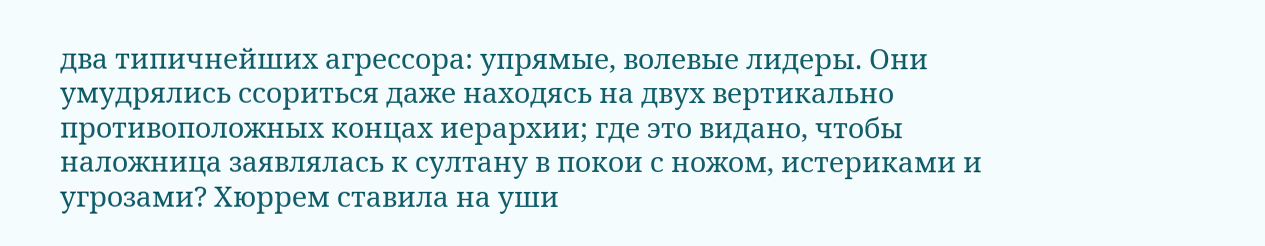два типичнейших агрессора: упрямые, волевые лидеры. Они умудрялись ссориться даже находясь на двух вертикально противоположных концах иерархии; где это видано, чтобы наложница заявлялась к султану в покои с ножом, истериками и угрозами? Хюррем ставила на уши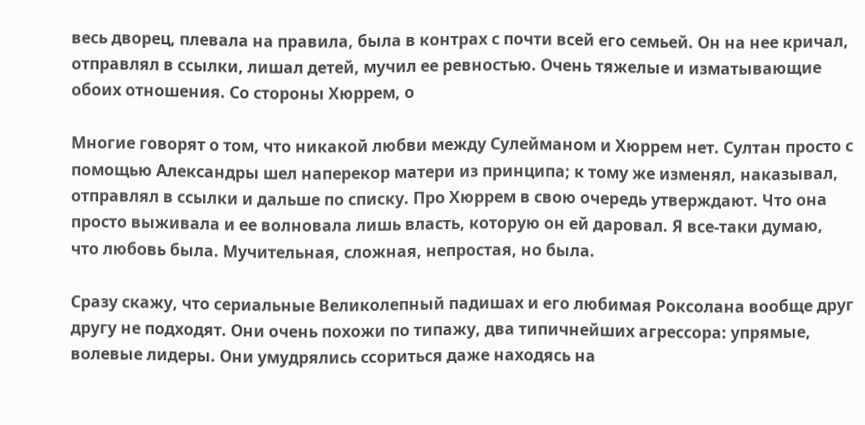весь дворец, плевала на правила, была в контрах с почти всей его семьей. Он на нее кричал, отправлял в ссылки, лишал детей, мучил ее ревностью. Очень тяжелые и изматывающие обоих отношения. Со стороны Хюррем, о

Многие говорят о том, что никакой любви между Сулейманом и Хюррем нет. Султан просто с помощью Александры шел наперекор матери из принципа; к тому же изменял, наказывал, отправлял в ссылки и дальше по списку. Про Хюррем в свою очередь утверждают. Что она просто выживала и ее волновала лишь власть, которую он ей даровал. Я все-таки думаю, что любовь была. Мучительная, сложная, непростая, но была.

Сразу скажу, что сериальные Великолепный падишах и его любимая Роксолана вообще друг другу не подходят. Они очень похожи по типажу, два типичнейших агрессора: упрямые, волевые лидеры. Они умудрялись ссориться даже находясь на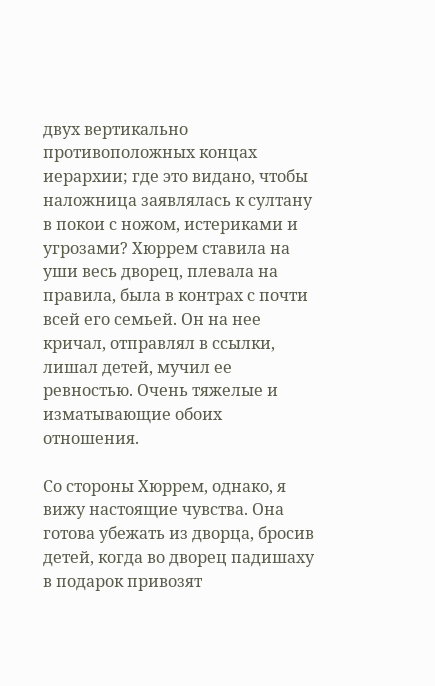двух вертикально противоположных концах иерархии; где это видано, чтобы наложница заявлялась к султану в покои с ножом, истериками и угрозами? Хюррем ставила на уши весь дворец, плевала на правила, была в контрах с почти всей его семьей. Он на нее кричал, отправлял в ссылки, лишал детей, мучил ее ревностью. Очень тяжелые и изматывающие обоих отношения.

Со стороны Хюррем, однако, я вижу настоящие чувства. Она готова убежать из дворца, бросив детей, когда во дворец падишаху в подарок привозят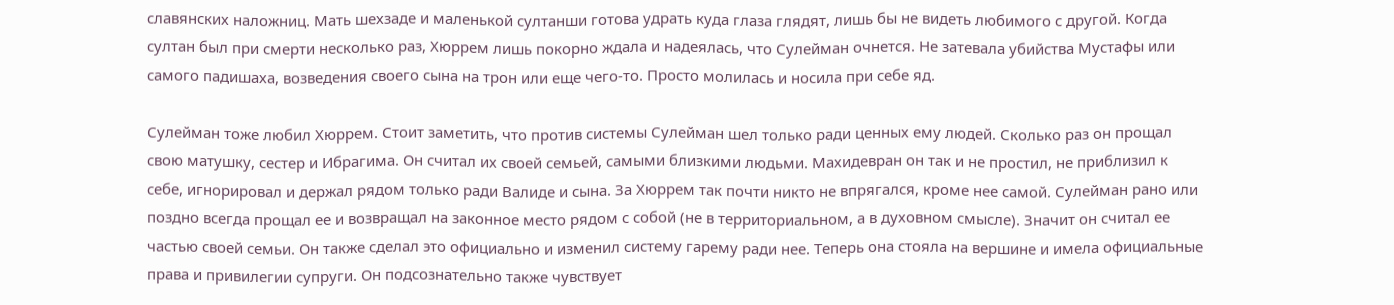славянских наложниц. Мать шехзаде и маленькой султанши готова удрать куда глаза глядят, лишь бы не видеть любимого с другой. Когда султан был при смерти несколько раз, Хюррем лишь покорно ждала и надеялась, что Сулейман очнется. Не затевала убийства Мустафы или самого падишаха, возведения своего сына на трон или еще чего-то. Просто молилась и носила при себе яд.

Сулейман тоже любил Хюррем. Стоит заметить, что против системы Сулейман шел только ради ценных ему людей. Сколько раз он прощал свою матушку, сестер и Ибрагима. Он считал их своей семьей, самыми близкими людьми. Махидевран он так и не простил, не приблизил к себе, игнорировал и держал рядом только ради Валиде и сына. За Хюррем так почти никто не впрягался, кроме нее самой. Сулейман рано или поздно всегда прощал ее и возвращал на законное место рядом с собой (не в территориальном, а в духовном смысле). Значит он считал ее частью своей семьи. Он также сделал это официально и изменил систему гарему ради нее. Теперь она стояла на вершине и имела официальные права и привилегии супруги. Он подсознательно также чувствует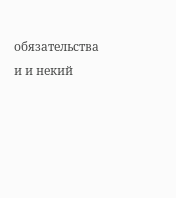обязательства и и некий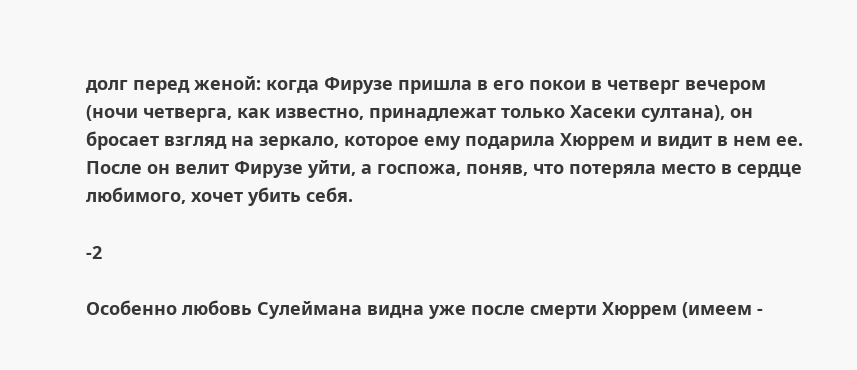долг перед женой: когда Фирузе пришла в его покои в четверг вечером (ночи четверга, как известно, принадлежат только Хасеки султана), он бросает взгляд на зеркало, которое ему подарила Хюррем и видит в нем ее. После он велит Фирузе уйти, а госпожа, поняв, что потеряла место в сердце любимого, хочет убить себя.

-2

Особенно любовь Сулеймана видна уже после смерти Хюррем (имеем -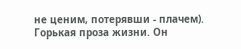не ценим, потерявши - плачем). Горькая проза жизни. Он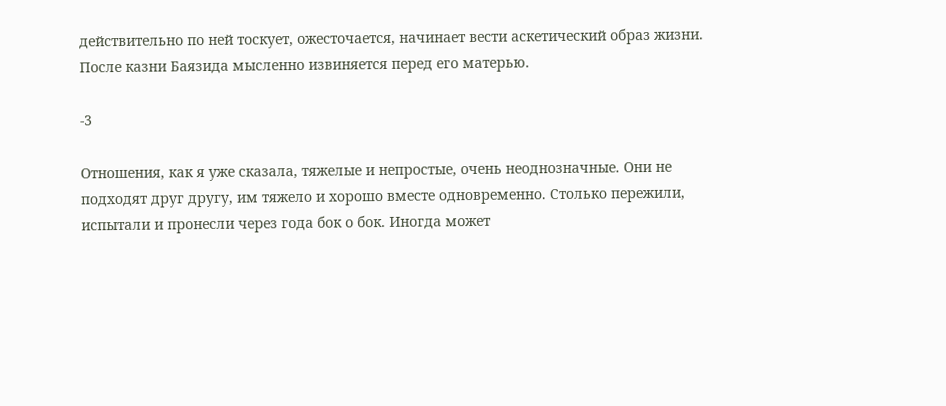действительно по ней тоскует, ожесточается, начинает вести аскетический образ жизни. После казни Баязида мысленно извиняется перед его матерью.

-3

Отношения, как я уже сказала, тяжелые и непростые, очень неоднозначные. Они не подходят друг другу, им тяжело и хорошо вместе одновременно. Столько пережили, испытали и пронесли через года бок о бок. Иногда может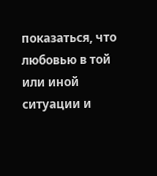показаться, что любовью в той или иной ситуации и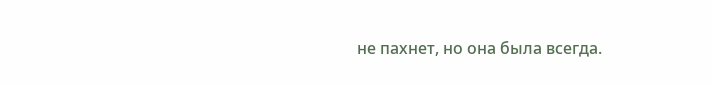не пахнет, но она была всегда.